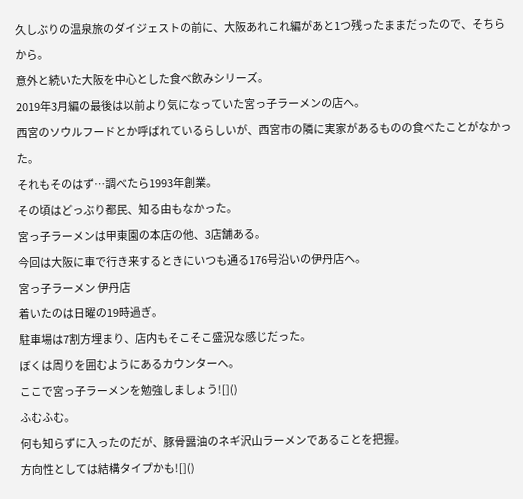久しぶりの温泉旅のダイジェストの前に、大阪あれこれ編があと1つ残ったままだったので、そちらから。
意外と続いた大阪を中心とした食べ飲みシリーズ。
2019年3月編の最後は以前より気になっていた宮っ子ラーメンの店へ。
西宮のソウルフードとか呼ばれているらしいが、西宮市の隣に実家があるものの食べたことがなかった。
それもそのはず…調べたら1993年創業。
その頃はどっぶり都民、知る由もなかった。
宮っ子ラーメンは甲東園の本店の他、3店舗ある。
今回は大阪に車で行き来するときにいつも通る176号沿いの伊丹店へ。
宮っ子ラーメン 伊丹店
着いたのは日曜の19時過ぎ。
駐車場は7割方埋まり、店内もそこそこ盛況な感じだった。
ぼくは周りを囲むようにあるカウンターへ。
ここで宮っ子ラーメンを勉強しましょう![]()
ふむふむ。
何も知らずに入ったのだが、豚骨醤油のネギ沢山ラーメンであることを把握。
方向性としては結構タイプかも![]()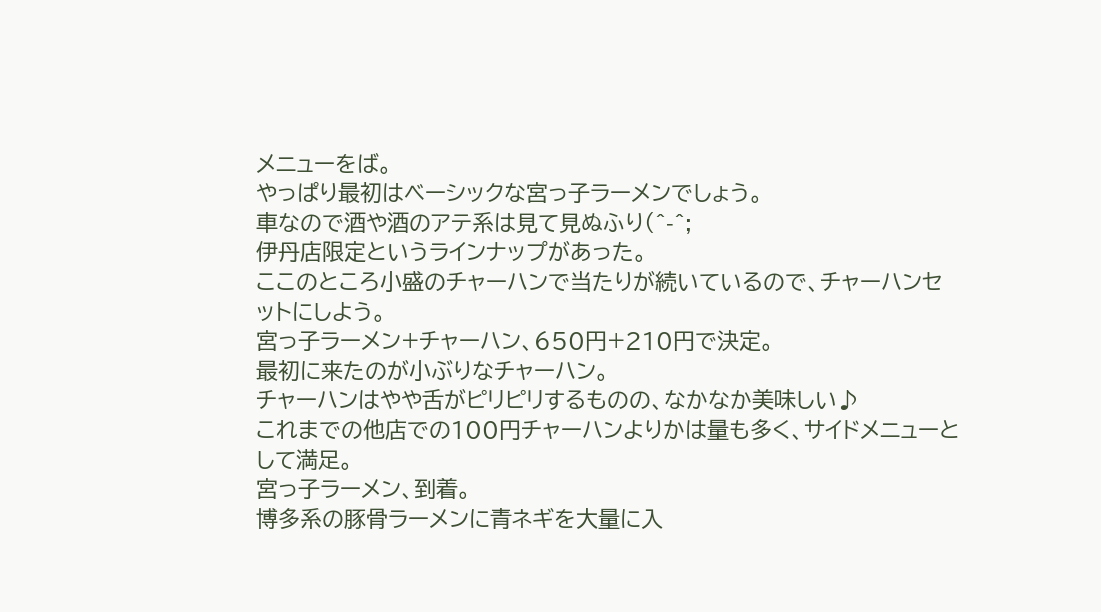メニューをば。
やっぱり最初はベーシックな宮っ子ラーメンでしょう。
車なので酒や酒のアテ系は見て見ぬふり(^-^;
伊丹店限定というラインナップがあった。
ここのところ小盛のチャーハンで当たりが続いているので、チャーハンセットにしよう。
宮っ子ラーメン+チャーハン、650円+210円で決定。
最初に来たのが小ぶりなチャーハン。
チャーハンはやや舌がピリピリするものの、なかなか美味しい♪
これまでの他店での100円チャーハンよりかは量も多く、サイドメニューとして満足。
宮っ子ラーメン、到着。
博多系の豚骨ラーメンに青ネギを大量に入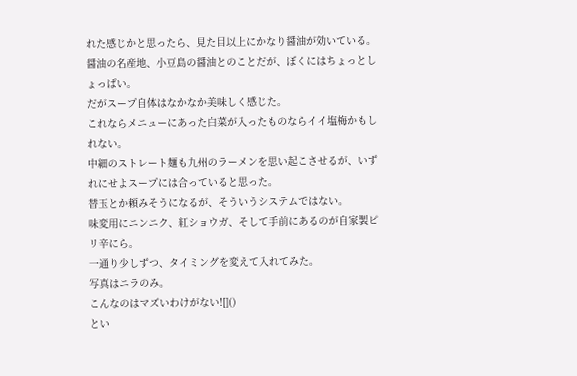れた感じかと思ったら、見た目以上にかなり醤油が効いている。
醤油の名産地、小豆島の醤油とのことだが、ぼくにはちょっとしょっぱい。
だがスープ自体はなかなか美味しく感じた。
これならメニューにあった白菜が入ったものならイイ塩梅かもしれない。
中細のストレート麺も九州のラーメンを思い起こさせるが、いずれにせよスープには合っていると思った。
替玉とか頼みそうになるが、そういうシステムではない。
味変用にニンニク、紅ショウガ、そして手前にあるのが自家製ピリ辛にら。
一通り少しずつ、タイミングを変えて入れてみた。
写真はニラのみ。
こんなのはマズいわけがない![]()
とい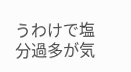うわけで塩分過多が気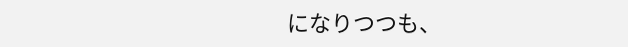になりつつも、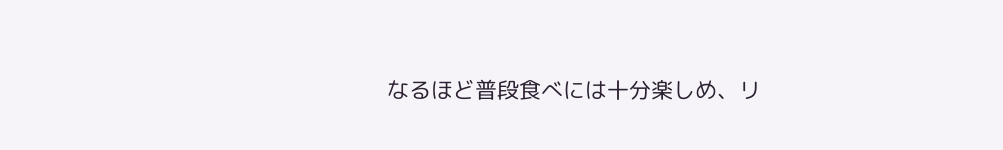なるほど普段食べには十分楽しめ、リ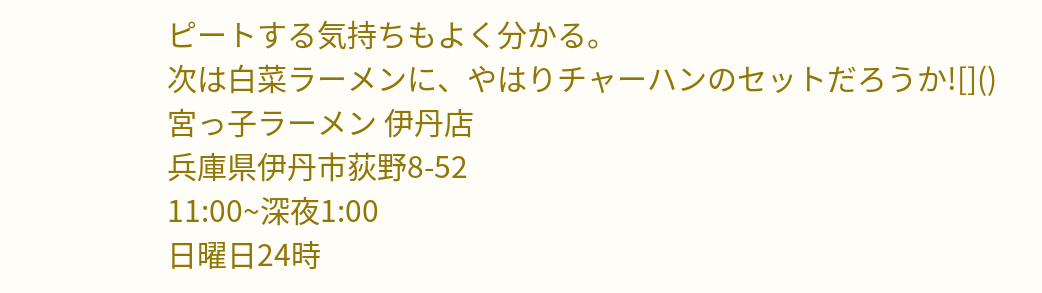ピートする気持ちもよく分かる。
次は白菜ラーメンに、やはりチャーハンのセットだろうか![]()
宮っ子ラーメン 伊丹店
兵庫県伊丹市荻野8-52
11:00~深夜1:00
日曜日24時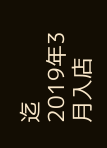迄
2019年3月入店